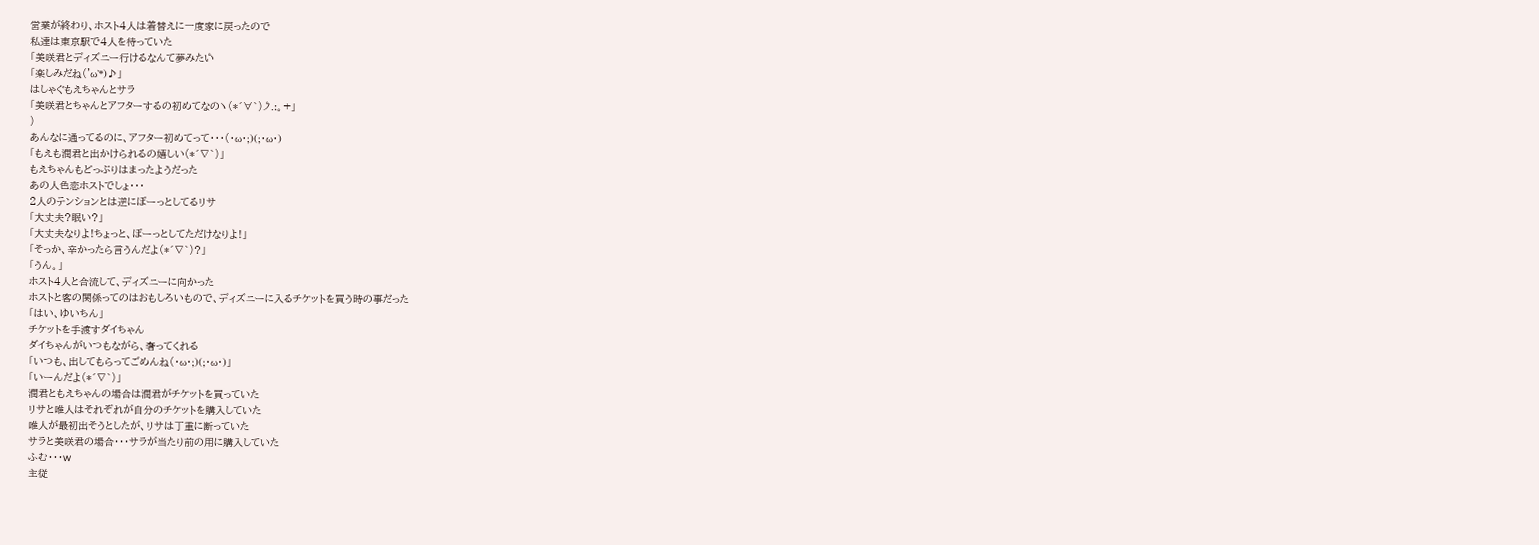営業が終わり、ホスト4人は着替えに一度家に戻ったので
私達は東京駅で4人を待っていた
「美咲君とディズニー行けるなんて夢みたい゚
「楽しみだね('ω'*)♪」
はしゃぐもえちゃんとサラ
「美咲君とちゃんとアフターするの初めてなのヽ(*´∀`)ノ゚.:。+」
)
あんなに通ってるのに、アフター初めてって・・・(・ω・;)(;・ω・)
「もえも潤君と出かけられるの嬉しい(*´∇`)」
もえちゃんもどっぷりはまったようだった
あの人色恋ホストでしょ・・・
2人のテンションとは逆にぼーっとしてるリサ
「大丈夫?眠い?」
「大丈夫なりよ!ちょっと、ぼーっとしてただけなりよ!」
「そっか、辛かったら言うんだよ(*´∇`)?」
「うん。」
ホスト4人と合流して、ディズニーに向かった
ホストと客の関係ってのはおもしろいもので、ディズニーに入るチケットを買う時の事だった
「はい、ゆいちん」
チケットを手渡すダイちゃん
ダイちゃんがいつもながら、奢ってくれる
「いつも、出してもらってごめんね(・ω・;)(;・ω・)」
「いーんだよ(*´∇`)」
潤君ともえちゃんの場合は潤君がチケットを買っていた
リサと唯人はそれぞれが自分のチケットを購入していた
唯人が最初出そうとしたが、リサは丁重に断っていた
サラと美咲君の場合・・・サラが当たり前の用に購入していた
ふむ・・・w
主従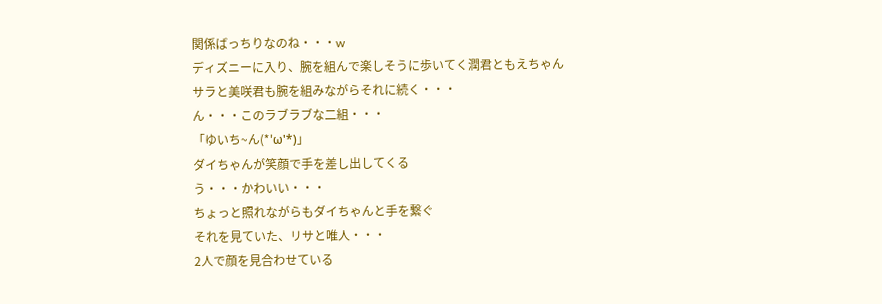関係ばっちりなのね・・・w
ディズニーに入り、腕を組んで楽しそうに歩いてく潤君ともえちゃん
サラと美咲君も腕を組みながらそれに続く・・・
ん・・・このラブラブな二組・・・
「ゆいち~ん(*'ω'*)」
ダイちゃんが笑顔で手を差し出してくる
う・・・かわいい・・・
ちょっと照れながらもダイちゃんと手を繋ぐ
それを見ていた、リサと唯人・・・
2人で顔を見合わせている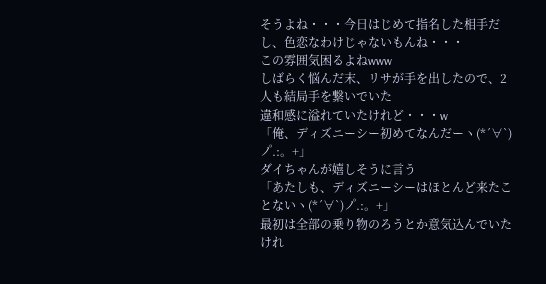そうよね・・・今日はじめて指名した相手だし、色恋なわけじゃないもんね・・・
この雰囲気困るよねwww
しばらく悩んだ末、リサが手を出したので、2人も結局手を繋いでいた
違和感に溢れていたけれど・・・w
「俺、ディズニーシー初めてなんだーヽ(*´∀`)ノ゚.:。+」
ダイちゃんが嬉しそうに言う
「あたしも、ディズニーシーはほとんど来たことないヽ(*´∀`)ノ゚.:。+」
最初は全部の乗り物のろうとか意気込んでいたけれ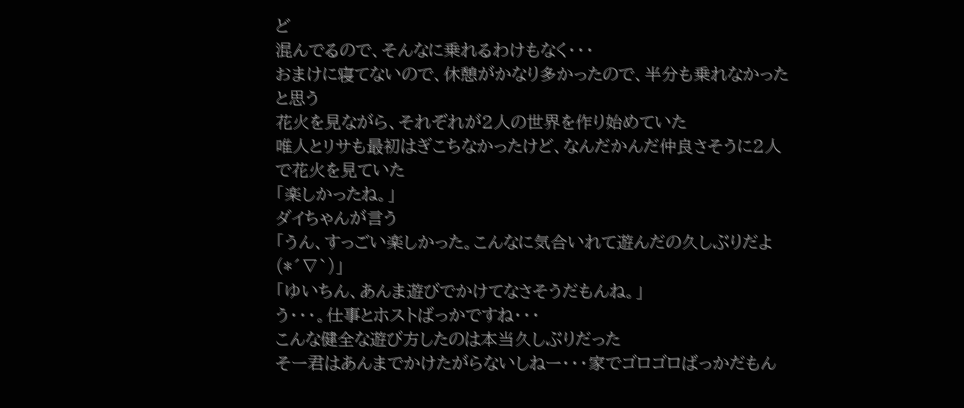ど
混んでるので、そんなに乗れるわけもなく・・・
おまけに寝てないので、休憩がかなり多かったので、半分も乗れなかったと思う
花火を見ながら、それぞれが2人の世界を作り始めていた
唯人とリサも最初はぎこちなかったけど、なんだかんだ仲良さそうに2人で花火を見ていた
「楽しかったね。」
ダイちゃんが言う
「うん、すっごい楽しかった。こんなに気合いれて遊んだの久しぶりだよ(*´∇`)」
「ゆいちん、あんま遊びでかけてなさそうだもんね。」
う・・・。仕事とホストばっかですね・・・
こんな健全な遊び方したのは本当久しぶりだった
そー君はあんまでかけたがらないしねー・・・家でゴロゴロばっかだもん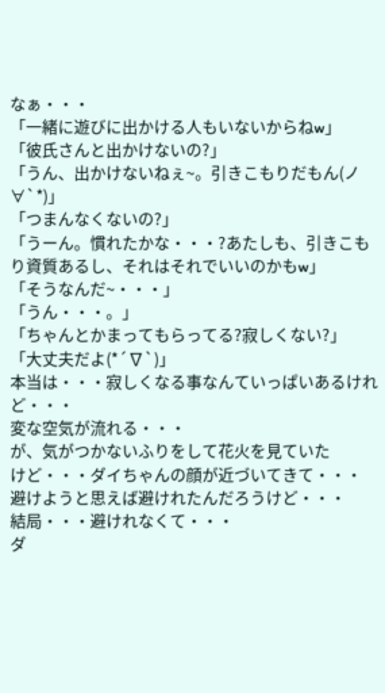なぁ・・・
「一緒に遊びに出かける人もいないからねw」
「彼氏さんと出かけないの?」
「うん、出かけないねぇ~。引きこもりだもん(ノ∀`*)」
「つまんなくないの?」
「うーん。慣れたかな・・・?あたしも、引きこもり資質あるし、それはそれでいいのかもw」
「そうなんだ~・・・」
「うん・・・。」
「ちゃんとかまってもらってる?寂しくない?」
「大丈夫だよ(*´∇`)」
本当は・・・寂しくなる事なんていっぱいあるけれど・・・
変な空気が流れる・・・
が、気がつかないふりをして花火を見ていた
けど・・・ダイちゃんの顔が近づいてきて・・・
避けようと思えば避けれたんだろうけど・・・
結局・・・避けれなくて・・・
ダ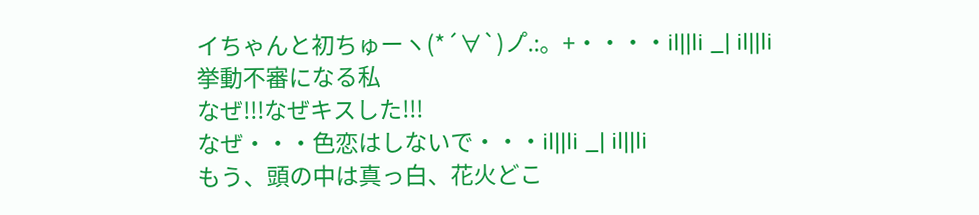イちゃんと初ちゅーヽ(*´∀`)ノ゚.:。+・・・・il||li _| il||li
挙動不審になる私
なぜ!!!なぜキスした!!!
なぜ・・・色恋はしないで・・・il||li _| il||li
もう、頭の中は真っ白、花火どこ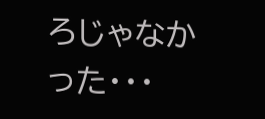ろじゃなかった・・・